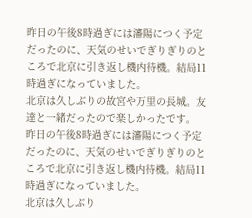昨日の午後8時過ぎには瀋陽につく予定だったのに、天気のせいでぎりぎりのところで北京に引き返し機内待機。結局11時過ぎになっていました。
北京は久しぶりの故宮や万里の長城。友達と一緒だったので楽しかったです。
昨日の午後8時過ぎには瀋陽につく予定だったのに、天気のせいでぎりぎりのところで北京に引き返し機内待機。結局11時過ぎになっていました。
北京は久しぶり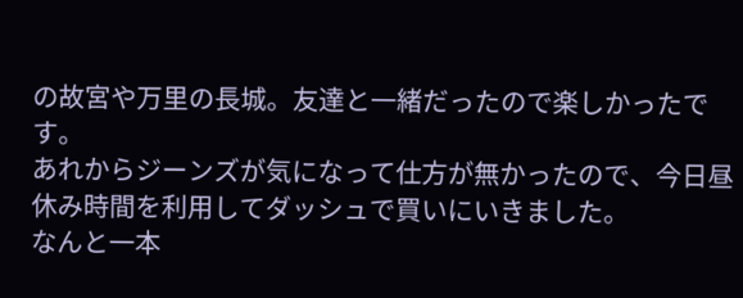の故宮や万里の長城。友達と一緒だったので楽しかったです。
あれからジーンズが気になって仕方が無かったので、今日昼休み時間を利用してダッシュで買いにいきました。
なんと一本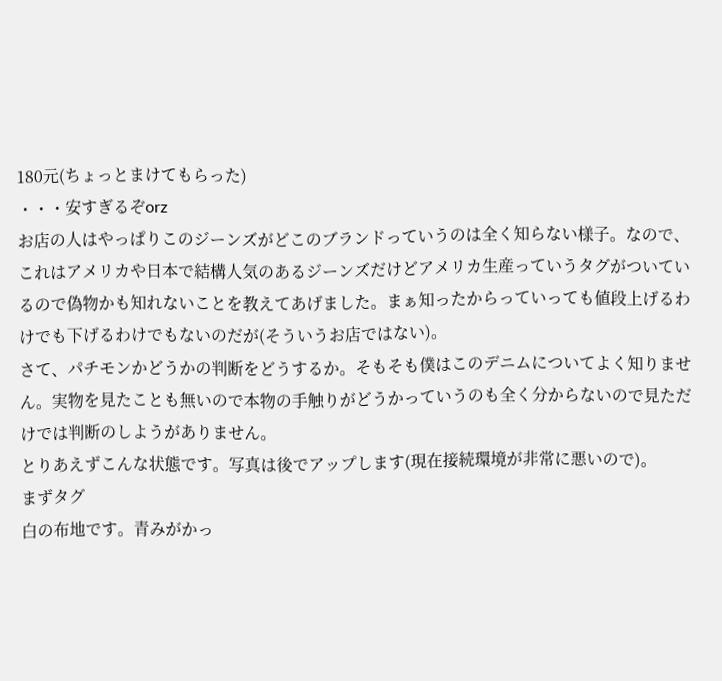180元(ちょっとまけてもらった)
・・・安すぎるぞorz
お店の人はやっぱりこのジーンズがどこのブランドっていうのは全く知らない様子。なので、これはアメリカや日本で結構人気のあるジーンズだけどアメリカ生産っていうタグがついているので偽物かも知れないことを教えてあげました。まぁ知ったからっていっても値段上げるわけでも下げるわけでもないのだが(そういうお店ではない)。
さて、パチモンかどうかの判断をどうするか。そもそも僕はこのデニムについてよく知りません。実物を見たことも無いので本物の手触りがどうかっていうのも全く分からないので見ただけでは判断のしようがありません。
とりあえずこんな状態です。写真は後でアップします(現在接続環境が非常に悪いので)。
まずタグ
白の布地です。青みがかっ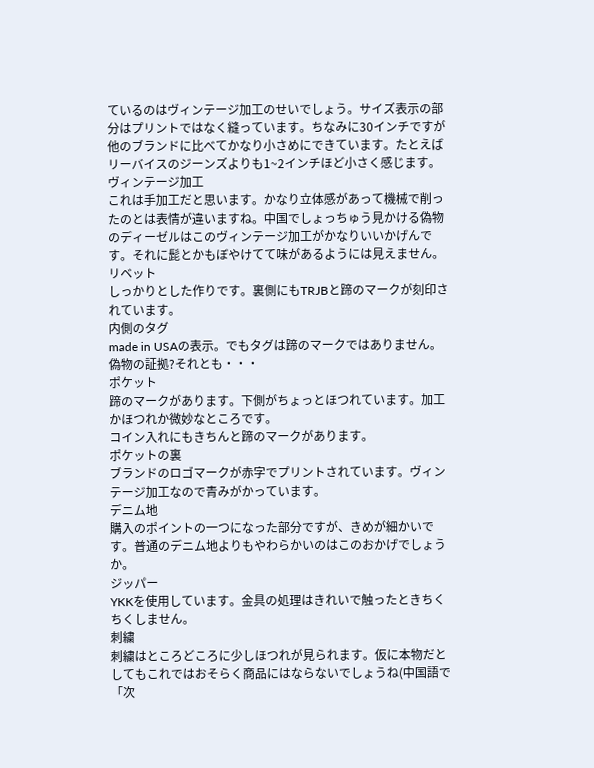ているのはヴィンテージ加工のせいでしょう。サイズ表示の部分はプリントではなく縫っています。ちなみに30インチですが他のブランドに比べてかなり小さめにできています。たとえばリーバイスのジーンズよりも1~2インチほど小さく感じます。
ヴィンテージ加工
これは手加工だと思います。かなり立体感があって機械で削ったのとは表情が違いますね。中国でしょっちゅう見かける偽物のディーゼルはこのヴィンテージ加工がかなりいいかげんです。それに髭とかもぼやけてて味があるようには見えません。
リベット
しっかりとした作りです。裏側にもTRJBと蹄のマークが刻印されています。
内側のタグ
made in USAの表示。でもタグは蹄のマークではありません。偽物の証拠?それとも・・・
ポケット
蹄のマークがあります。下側がちょっとほつれています。加工かほつれか微妙なところです。
コイン入れにもきちんと蹄のマークがあります。
ポケットの裏
ブランドのロゴマークが赤字でプリントされています。ヴィンテージ加工なので青みがかっています。
デニム地
購入のポイントの一つになった部分ですが、きめが細かいです。普通のデニム地よりもやわらかいのはこのおかげでしょうか。
ジッパー
YKKを使用しています。金具の処理はきれいで触ったときちくちくしません。
刺繍
刺繍はところどころに少しほつれが見られます。仮に本物だとしてもこれではおそらく商品にはならないでしょうね(中国語で「次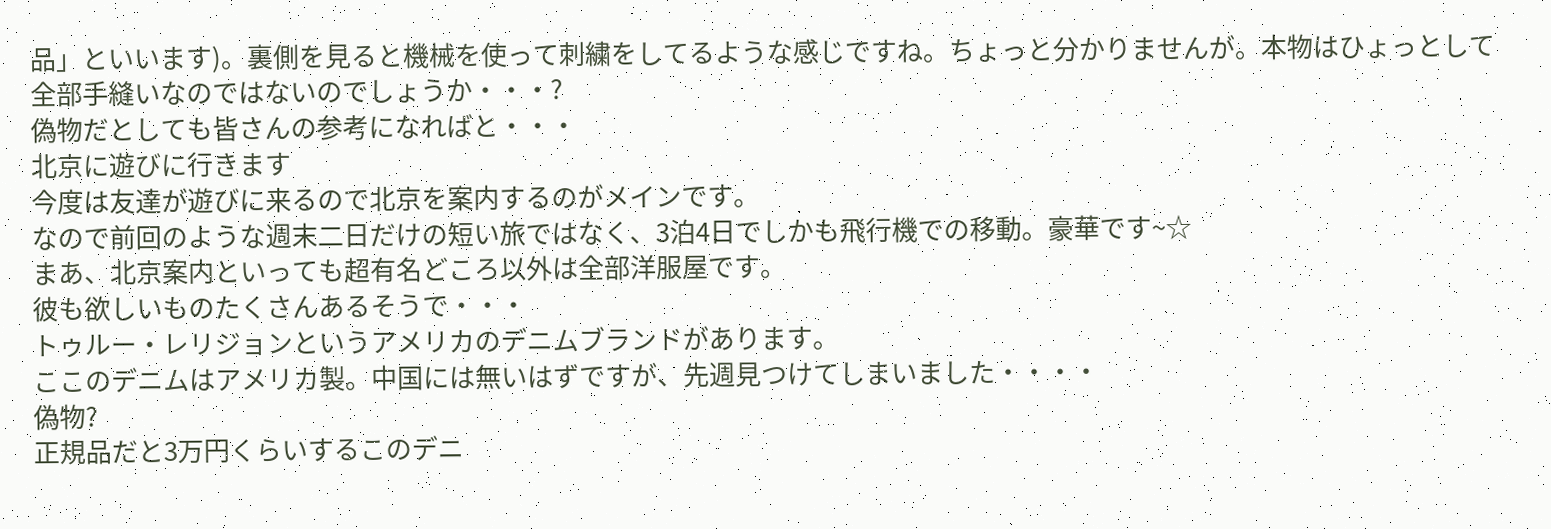品」といいます)。裏側を見ると機械を使って刺繍をしてるような感じですね。ちょっと分かりませんが。本物はひょっとして全部手縫いなのではないのでしょうか・・・?
偽物だとしても皆さんの参考になればと・・・
北京に遊びに行きます
今度は友達が遊びに来るので北京を案内するのがメインです。
なので前回のような週末二日だけの短い旅ではなく、3泊4日でしかも飛行機での移動。豪華です~☆
まあ、北京案内といっても超有名どころ以外は全部洋服屋です。
彼も欲しいものたくさんあるそうで・・・
トゥルー・レリジョンというアメリカのデニムブランドがあります。
ここのデニムはアメリカ製。中国には無いはずですが、先週見つけてしまいました・・・・
偽物?
正規品だと3万円くらいするこのデニ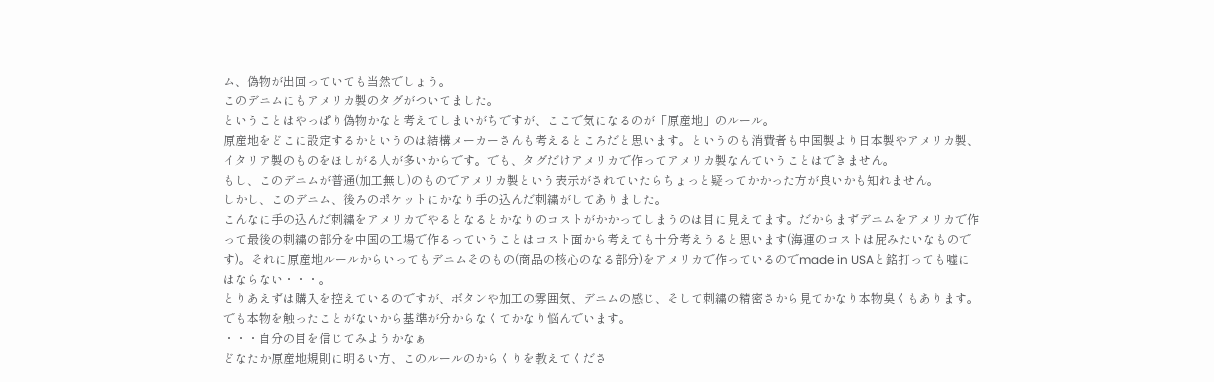ム、偽物が出回っていても当然でしょう。
このデニムにもアメリカ製のタグがついてました。
ということはやっぱり偽物かなと考えてしまいがちですが、ここで気になるのが「原産地」のルール。
原産地をどこに設定するかというのは結構メーカーさんも考えるところだと思います。というのも消費者も中国製より日本製やアメリカ製、イタリア製のものをほしがる人が多いからです。でも、タグだけアメリカで作ってアメリカ製なんていうことはできません。
もし、このデニムが普通(加工無し)のものでアメリカ製という表示がされていたらちょっと疑ってかかった方が良いかも知れません。
しかし、このデニム、後ろのポケットにかなり手の込んだ刺繍がしてありました。
こんなに手の込んだ刺繍をアメリカでやるとなるとかなりのコストがかかってしまうのは目に見えてます。だからまずデニムをアメリカで作って最後の刺繍の部分を中国の工場で作るっていうことはコスト面から考えても十分考えうると思います(海運のコストは屁みたいなものです)。それに原産地ルールからいってもデニムそのもの(商品の核心のなる部分)をアメリカで作っているのでmade in USAと銘打っても嘘にはならない・・・。
とりあえずは購入を控えているのですが、ボタンや加工の雰囲気、デニムの感じ、そして刺繍の精密さから見てかなり本物臭くもあります。でも本物を触ったことがないから基準が分からなくてかなり悩んでいます。
・・・自分の目を信じてみようかなぁ
どなたか原産地規則に明るい方、このルールのからくりを教えてくださ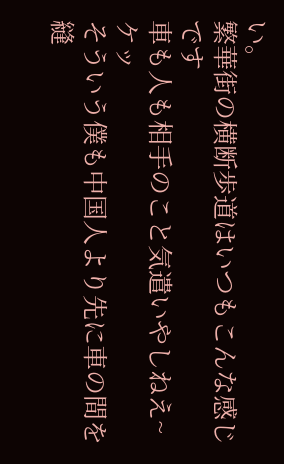い。
繁華街の横断歩道はいつもこんな感じです
車も人も相手のこと気遣いやしねえ~ ケッ
そういう僕も中国人より先に車の間を縫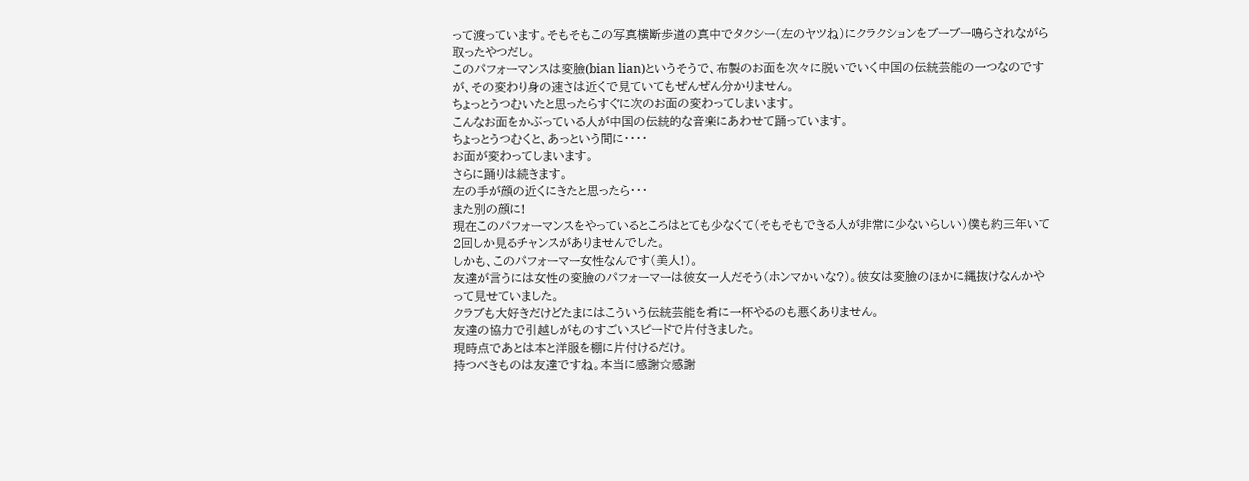って渡っています。そもそもこの写真横断歩道の真中でタクシー(左のヤツね)にクラクションをブーブー鳴らされながら取ったやつだし。
このパフォーマンスは変臉(bian lian)というそうで、布製のお面を次々に脱いでいく中国の伝統芸能の一つなのですが、その変わり身の速さは近くで見ていてもぜんぜん分かりません。
ちょっとうつむいたと思ったらすぐに次のお面の変わってしまいます。
こんなお面をかぶっている人が中国の伝統的な音楽にあわせて踊っています。
ちょっとうつむくと、あっという間に・・・・
お面が変わってしまいます。
さらに踊りは続きます。
左の手が顔の近くにきたと思ったら・・・
また別の顔に!
現在このパフォーマンスをやっているところはとても少なくて(そもそもできる人が非常に少ないらしい)僕も約三年いて2回しか見るチャンスがありませんでした。
しかも、このパフォーマー女性なんです(美人!)。
友達が言うには女性の変臉のパフォーマーは彼女一人だそう(ホンマかいな?)。彼女は変臉のほかに縄抜けなんかやって見せていました。
クラブも大好きだけどたまにはこういう伝統芸能を肴に一杯やるのも悪くありません。
友達の協力で引越しがものすごいスピードで片付きました。
現時点であとは本と洋服を棚に片付けるだけ。
持つべきものは友達ですね。本当に感謝☆感謝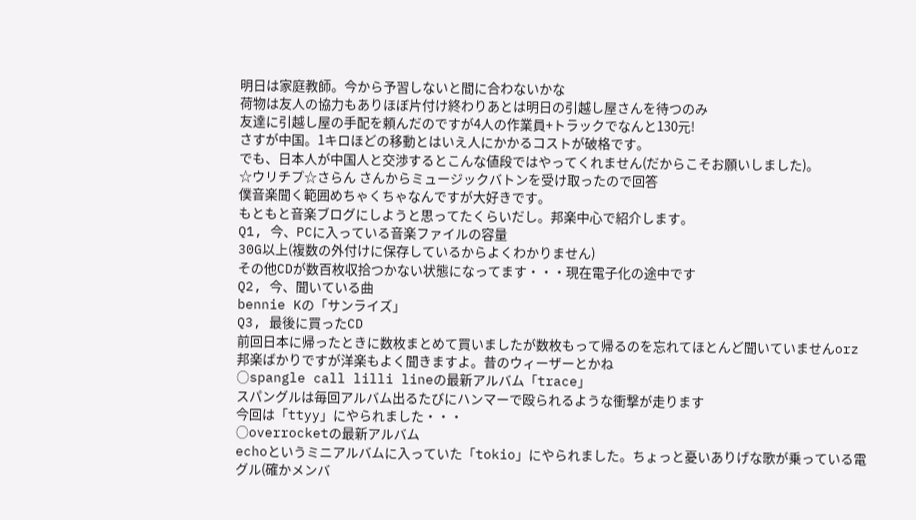明日は家庭教師。今から予習しないと間に合わないかな
荷物は友人の協力もありほぼ片付け終わりあとは明日の引越し屋さんを待つのみ
友達に引越し屋の手配を頼んだのですが4人の作業員+トラックでなんと130元!
さすが中国。1キロほどの移動とはいえ人にかかるコストが破格です。
でも、日本人が中国人と交渉するとこんな値段ではやってくれません(だからこそお願いしました)。
☆ウリチプ☆さらん さんからミュージックバトンを受け取ったので回答
僕音楽聞く範囲めちゃくちゃなんですが大好きです。
もともと音楽ブログにしようと思ってたくらいだし。邦楽中心で紹介します。
Q1, 今、PCに入っている音楽ファイルの容量
30G以上(複数の外付けに保存しているからよくわかりません)
その他CDが数百枚収拾つかない状態になってます・・・現在電子化の途中です
Q2, 今、聞いている曲
bennie Kの「サンライズ」
Q3, 最後に買ったCD
前回日本に帰ったときに数枚まとめて買いましたが数枚もって帰るのを忘れてほとんど聞いていませんorz
邦楽ばかりですが洋楽もよく聞きますよ。昔のウィーザーとかね
○spangle call lilli lineの最新アルバム「trace」
スパングルは毎回アルバム出るたびにハンマーで殴られるような衝撃が走ります
今回は「ttyy」にやられました・・・
○overrocketの最新アルバム
echoというミニアルバムに入っていた「tokio」にやられました。ちょっと憂いありげな歌が乗っている電グル(確かメンバ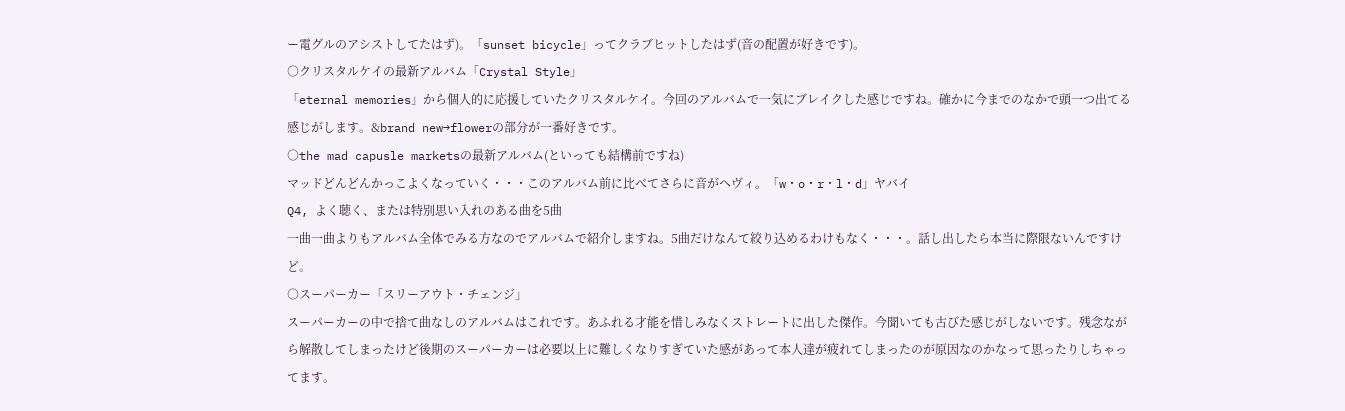ー電グルのアシストしてたはず)。「sunset bicycle」ってクラブヒットしたはず(音の配置が好きです)。
○クリスタルケイの最新アルバム「Crystal Style」
「eternal memories」から個人的に応援していたクリスタルケイ。今回のアルバムで一気にブレイクした感じですね。確かに今までのなかで頭一つ出てる感じがします。&brand new→flowerの部分が一番好きです。
○the mad capusle marketsの最新アルバム(といっても結構前ですね)
マッドどんどんかっこよくなっていく・・・このアルバム前に比べてさらに音がヘヴィ。「w・o・r・l・d」ヤバイ
Q4, よく聴く、または特別思い入れのある曲を5曲
一曲一曲よりもアルバム全体でみる方なのでアルバムで紹介しますね。5曲だけなんて絞り込めるわけもなく・・・。話し出したら本当に際限ないんですけど。
○スーパーカー「スリーアウト・チェンジ」
スーパーカーの中で捨て曲なしのアルバムはこれです。あふれる才能を惜しみなくストレートに出した傑作。今聞いても古びた感じがしないです。残念ながら解散してしまったけど後期のスーパーカーは必要以上に難しくなりすぎていた感があって本人達が疲れてしまったのが原因なのかなって思ったりしちゃってます。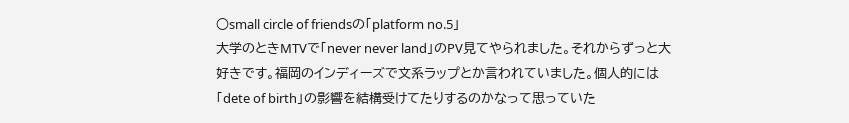○small circle of friendsの「platform no.5」
大学のときMTVで「never never land」のPV見てやられました。それからずっと大好きです。福岡のインディーズで文系ラップとか言われていました。個人的には「dete of birth」の影響を結構受けてたりするのかなって思っていた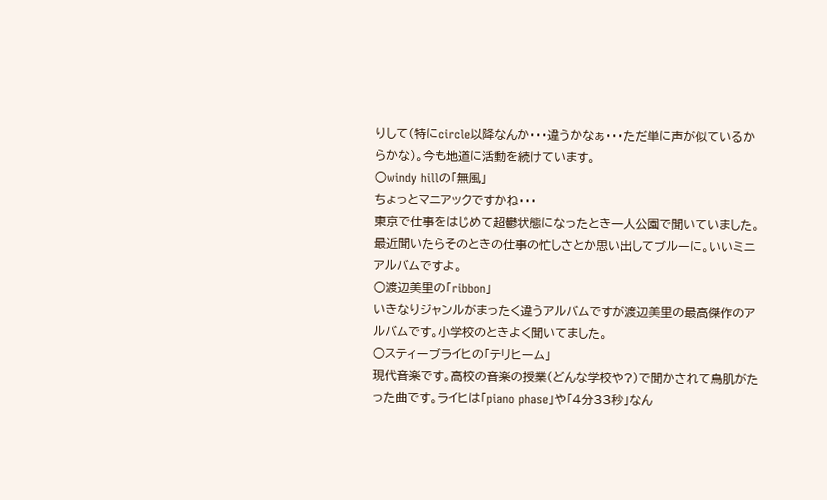りして(特にcircle以降なんか・・・違うかなぁ・・・ただ単に声が似ているからかな)。今も地道に活動を続けています。
○windy hillの「無風」
ちょっとマニアックですかね・・・
東京で仕事をはじめて超鬱状態になったとき一人公園で聞いていました。最近聞いたらそのときの仕事の忙しさとか思い出してブルーに。いいミニアルバムですよ。
○渡辺美里の「ribbon」
いきなりジャンルがまったく違うアルバムですが渡辺美里の最高傑作のアルバムです。小学校のときよく聞いてました。
○スティーブライヒの「テリヒーム」
現代音楽です。高校の音楽の授業(どんな学校や?)で聞かされて鳥肌がたった曲です。ライヒは「piano phase」や「4分33秒」なん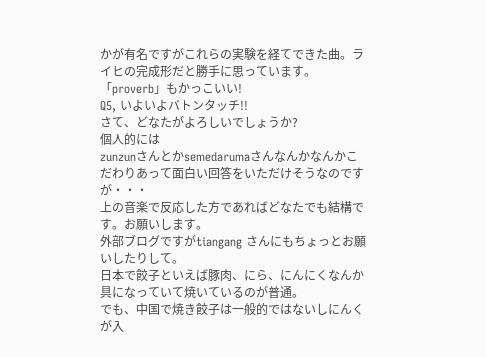かが有名ですがこれらの実験を経てできた曲。ライヒの完成形だと勝手に思っています。「proverb」もかっこいい!
Q5, いよいよバトンタッチ!!
さて、どなたがよろしいでしょうか?
個人的には
zunzunさんとかsemedarumaさんなんかなんかこだわりあって面白い回答をいただけそうなのですが・・・
上の音楽で反応した方であればどなたでも結構です。お願いします。
外部ブログですがtiangang さんにもちょっとお願いしたりして。
日本で餃子といえば豚肉、にら、にんにくなんか具になっていて焼いているのが普通。
でも、中国で焼き餃子は一般的ではないしにんくが入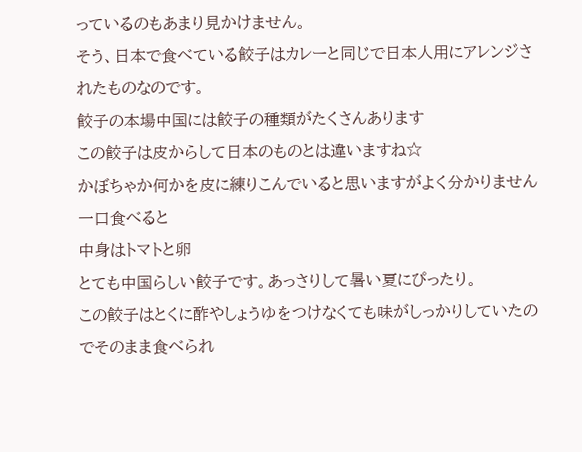っているのもあまり見かけません。
そう、日本で食べている餃子はカレーと同じで日本人用にアレンジされたものなのです。
餃子の本場中国には餃子の種類がたくさんあります
この餃子は皮からして日本のものとは違いますね☆
かぼちゃか何かを皮に練りこんでいると思いますがよく分かりません
一口食べると
中身はトマトと卵
とても中国らしい餃子です。あっさりして暑い夏にぴったり。
この餃子はとくに酢やしょうゆをつけなくても味がしっかりしていたのでそのまま食べられ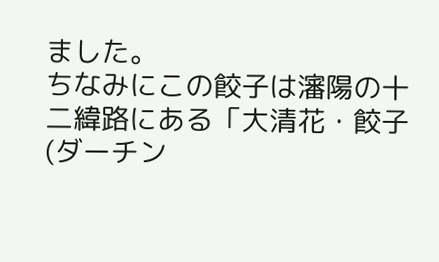ました。
ちなみにこの餃子は瀋陽の十二緯路にある「大清花・餃子(ダーチン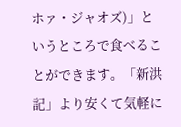ホァ・ジャオズ)」というところで食べることができます。「新洪記」より安くて気軽に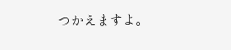つかえますよ。